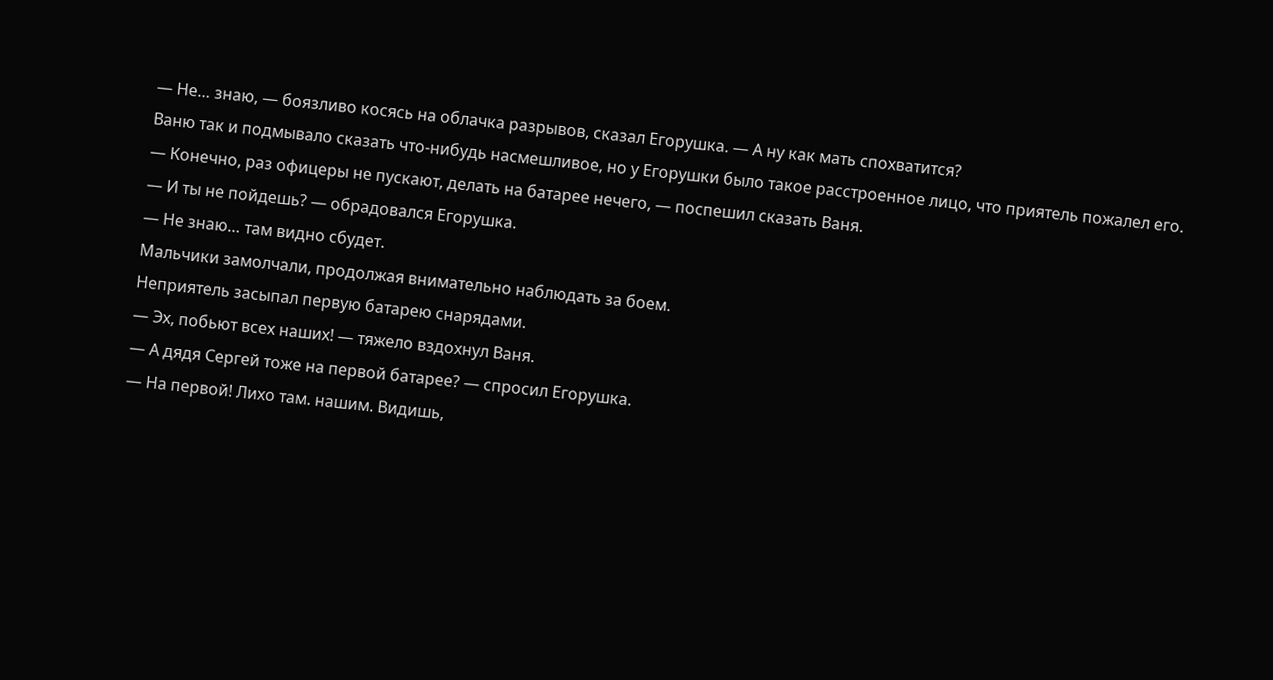— Не… знаю, — боязливо косясь на облачка разрывов, сказал Егорушка. — А ну как мать спохватится?
Ваню так и подмывало сказать что-нибудь насмешливое, но у Егорушки было такое расстроенное лицо, что приятель пожалел его.
— Конечно, раз офицеры не пускают, делать на батарее нечего, — поспешил сказать Ваня.
— И ты не пойдешь? — обрадовался Егорушка.
— Не знаю… там видно сбудет.
Мальчики замолчали, продолжая внимательно наблюдать за боем.
Неприятель засыпал первую батарею снарядами.
— Эх, побьют всех наших! — тяжело вздохнул Ваня.
— А дядя Сергей тоже на первой батарее? — спросил Егорушка.
— На первой! Лихо там. нашим. Видишь,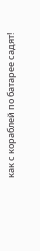как с кораблей по батарее садят!